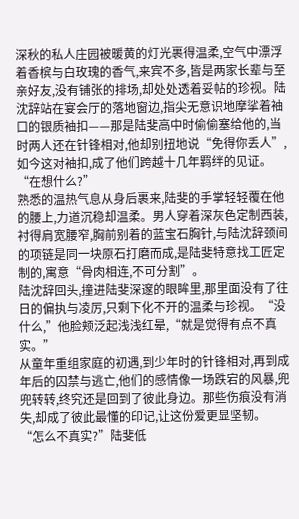深秋的私人庄园被暖黄的灯光裹得温柔,空气中漂浮着香槟与白玫瑰的香气,来宾不多,皆是两家长辈与至亲好友,没有铺张的排场,却处处透着妥帖的珍视。陆沈辞站在宴会厅的落地窗边,指尖无意识地摩挲着袖口的银质袖扣——那是陆斐高中时偷偷塞给他的,当时两人还在针锋相对,他却别扭地说“免得你丢人”,如今这对袖扣,成了他们跨越十几年羁绊的见证。
“在想什么?”
熟悉的温热气息从身后裹来,陆斐的手掌轻轻覆在他的腰上,力道沉稳却温柔。男人穿着深灰色定制西装,衬得肩宽腰窄,胸前别着的蓝宝石胸针,与陆沈辞颈间的项链是同一块原石打磨而成,是陆斐特意找工匠定制的,寓意“骨肉相连,不可分割”。
陆沈辞回头,撞进陆斐深邃的眼眸里,那里面没有了往日的偏执与凌厉,只剩下化不开的温柔与珍视。“没什么,”他脸颊泛起浅浅红晕,“就是觉得有点不真实。”
从童年重组家庭的初遇,到少年时的针锋相对,再到成年后的囚禁与逃亡,他们的感情像一场跌宕的风暴,兜兜转转,终究还是回到了彼此身边。那些伤痕没有消失,却成了彼此最懂的印记,让这份爱更显坚韧。
“怎么不真实?”陆斐低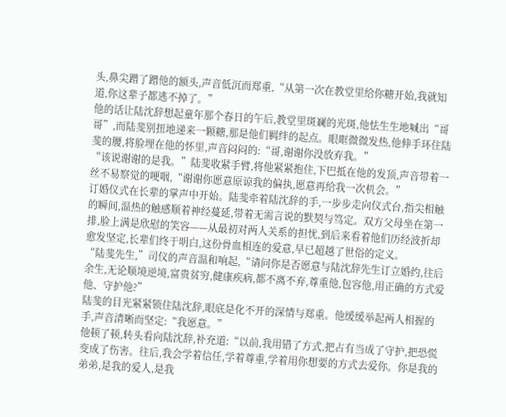头,鼻尖蹭了蹭他的额头,声音低沉而郑重,“从第一次在教堂里给你糖开始,我就知道,你这辈子都逃不掉了。”
他的话让陆沈辞想起童年那个春日的午后,教堂里斑斓的光斑,他怯生生地喊出“哥哥”,而陆斐别扭地递来一颗糖,那是他们羁绊的起点。眼眶微微发热,他伸手环住陆斐的腰,将脸埋在他的怀里,声音闷闷的:“哥,谢谢你没放弃我。”
“该说谢谢的是我。”陆斐收紧手臂,将他紧紧抱住,下巴抵在他的发顶,声音带着一丝不易察觉的哽咽,“谢谢你愿意原谅我的偏执,愿意再给我一次机会。”
订婚仪式在长辈的掌声中开始。陆斐牵着陆沈辞的手,一步步走向仪式台,指尖相触的瞬间,温热的触感顺着神经蔓延,带着无需言说的默契与笃定。双方父母坐在第一排,脸上满是欣慰的笑容——从最初对两人关系的担忧,到后来看着他们历经波折却愈发坚定,长辈们终于明白,这份骨血相连的爱意,早已超越了世俗的定义。
“陆斐先生,”司仪的声音温和响起,“请问你是否愿意与陆沈辞先生订立婚约,往后余生,无论顺境逆境,富贵贫穷,健康疾病,都不离不弃,尊重他,包容他,用正确的方式爱他、守护他?”
陆斐的目光紧紧锁住陆沈辞,眼底是化不开的深情与郑重。他缓缓举起两人相握的手,声音清晰而坚定:“我愿意。”
他顿了顿,转头看向陆沈辞,补充道:“以前,我用错了方式,把占有当成了守护,把恐慌变成了伤害。往后,我会学着信任,学着尊重,学着用你想要的方式去爱你。你是我的弟弟,是我的爱人,是我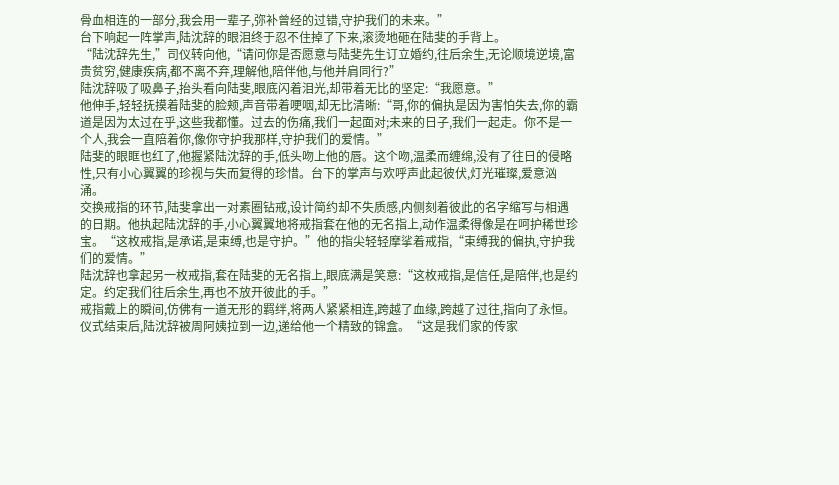骨血相连的一部分,我会用一辈子,弥补曾经的过错,守护我们的未来。”
台下响起一阵掌声,陆沈辞的眼泪终于忍不住掉了下来,滚烫地砸在陆斐的手背上。
“陆沈辞先生,”司仪转向他,“请问你是否愿意与陆斐先生订立婚约,往后余生,无论顺境逆境,富贵贫穷,健康疾病,都不离不弃,理解他,陪伴他,与他并肩同行?”
陆沈辞吸了吸鼻子,抬头看向陆斐,眼底闪着泪光,却带着无比的坚定:“我愿意。”
他伸手,轻轻抚摸着陆斐的脸颊,声音带着哽咽,却无比清晰:“哥,你的偏执是因为害怕失去,你的霸道是因为太过在乎,这些我都懂。过去的伤痛,我们一起面对;未来的日子,我们一起走。你不是一个人,我会一直陪着你,像你守护我那样,守护我们的爱情。”
陆斐的眼眶也红了,他握紧陆沈辞的手,低头吻上他的唇。这个吻,温柔而缠绵,没有了往日的侵略性,只有小心翼翼的珍视与失而复得的珍惜。台下的掌声与欢呼声此起彼伏,灯光璀璨,爱意汹涌。
交换戒指的环节,陆斐拿出一对素圈钻戒,设计简约却不失质感,内侧刻着彼此的名字缩写与相遇的日期。他执起陆沈辞的手,小心翼翼地将戒指套在他的无名指上,动作温柔得像是在呵护稀世珍宝。“这枚戒指,是承诺,是束缚,也是守护。”他的指尖轻轻摩挲着戒指,“束缚我的偏执,守护我们的爱情。”
陆沈辞也拿起另一枚戒指,套在陆斐的无名指上,眼底满是笑意:“这枚戒指,是信任,是陪伴,也是约定。约定我们往后余生,再也不放开彼此的手。”
戒指戴上的瞬间,仿佛有一道无形的羁绊,将两人紧紧相连,跨越了血缘,跨越了过往,指向了永恒。
仪式结束后,陆沈辞被周阿姨拉到一边,递给他一个精致的锦盒。“这是我们家的传家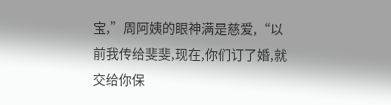宝,”周阿姨的眼神满是慈爱,“以前我传给斐斐,现在,你们订了婚,就交给你保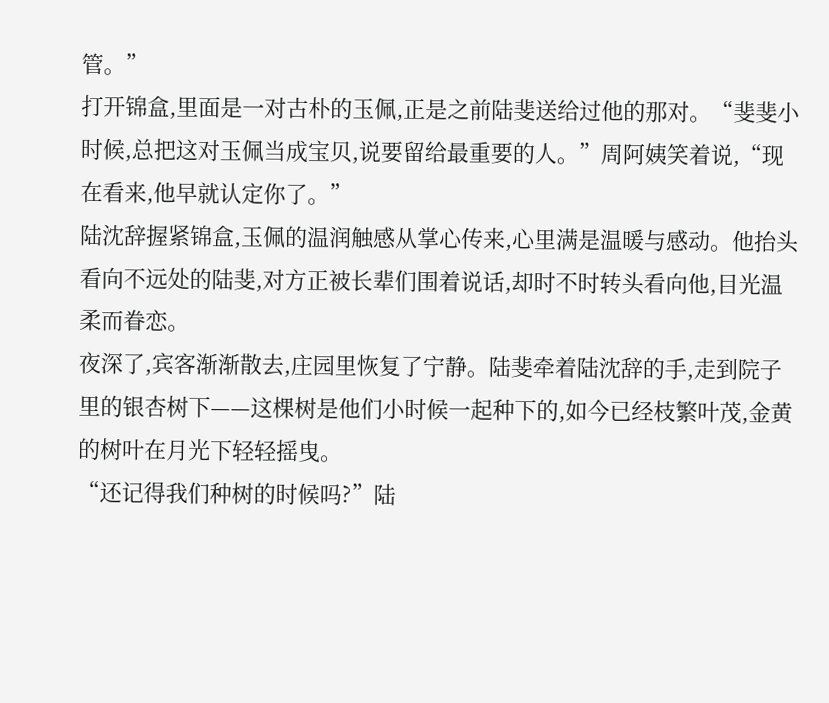管。”
打开锦盒,里面是一对古朴的玉佩,正是之前陆斐送给过他的那对。“斐斐小时候,总把这对玉佩当成宝贝,说要留给最重要的人。”周阿姨笑着说,“现在看来,他早就认定你了。”
陆沈辞握紧锦盒,玉佩的温润触感从掌心传来,心里满是温暖与感动。他抬头看向不远处的陆斐,对方正被长辈们围着说话,却时不时转头看向他,目光温柔而眷恋。
夜深了,宾客渐渐散去,庄园里恢复了宁静。陆斐牵着陆沈辞的手,走到院子里的银杏树下——这棵树是他们小时候一起种下的,如今已经枝繁叶茂,金黄的树叶在月光下轻轻摇曳。
“还记得我们种树的时候吗?”陆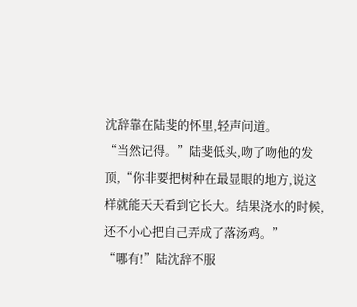沈辞靠在陆斐的怀里,轻声问道。
“当然记得。”陆斐低头,吻了吻他的发顶,“你非要把树种在最显眼的地方,说这样就能天天看到它长大。结果浇水的时候,还不小心把自己弄成了落汤鸡。”
“哪有!”陆沈辞不服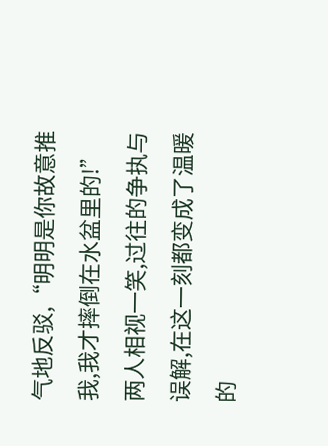气地反驳,“明明是你故意推我,我才摔倒在水盆里的!”
两人相视一笑,过往的争执与误解,在这一刻都变成了温暖的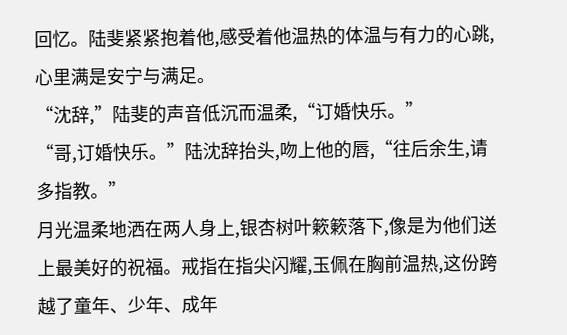回忆。陆斐紧紧抱着他,感受着他温热的体温与有力的心跳,心里满是安宁与满足。
“沈辞,”陆斐的声音低沉而温柔,“订婚快乐。”
“哥,订婚快乐。”陆沈辞抬头,吻上他的唇,“往后余生,请多指教。”
月光温柔地洒在两人身上,银杏树叶簌簌落下,像是为他们送上最美好的祝福。戒指在指尖闪耀,玉佩在胸前温热,这份跨越了童年、少年、成年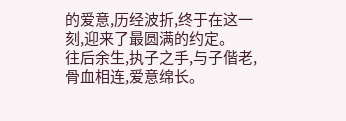的爱意,历经波折,终于在这一刻,迎来了最圆满的约定。
往后余生,执子之手,与子偕老,骨血相连,爱意绵长。